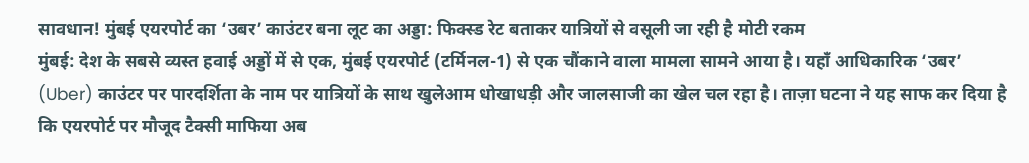सावधान! मुंबई एयरपोर्ट का ‘उबर’ काउंटर बना लूट का अड्डा: फिक्स्ड रेट बताकर यात्रियों से वसूली जा रही है मोटी रकम
मुंबई: देश के सबसे व्यस्त हवाई अड्डों में से एक, मुंबई एयरपोर्ट (टर्मिनल-1) से एक चौंकाने वाला मामला सामने आया है। यहाँ आधिकारिक ‘उबर’ (Uber) काउंटर पर पारदर्शिता के नाम पर यात्रियों के साथ खुलेआम धोखाधड़ी और जालसाजी का खेल चल रहा है। ताज़ा घटना ने यह साफ कर दिया है कि एयरपोर्ट पर मौजूद टैक्सी माफिया अब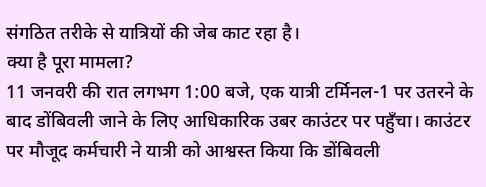संगठित तरीके से यात्रियों की जेब काट रहा है।
क्या है पूरा मामला?
11 जनवरी की रात लगभग 1:00 बजे, एक यात्री टर्मिनल-1 पर उतरने के बाद डोंबिवली जाने के लिए आधिकारिक उबर काउंटर पर पहुँचा। काउंटर पर मौजूद कर्मचारी ने यात्री को आश्वस्त किया कि डोंबिवली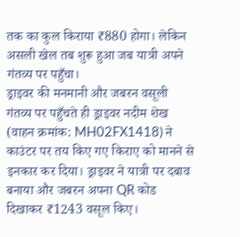तक का कुल किराया ₹880 होगा। लेकिन असली खेल तब शुरू हुआ जब यात्री अपने गंतव्य पर पहुँचा।
ड्राइवर की मनमानी और जबरन वसूली
गंतव्य पर पहुँचते ही ड्राइवर नदीम शेख (वाहन क्रमांक: MH02FX1418) ने काउंटर पर तय किए गए किराए को मानने से इनकार कर दिया। ड्राइवर ने यात्री पर दबाव बनाया और जबरन अपना QR कोड दिखाकर ₹1243 वसूल किए।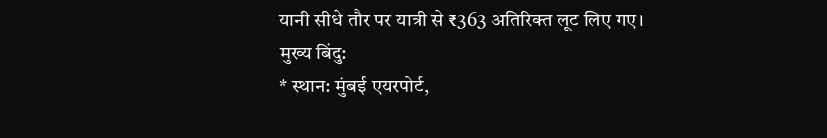यानी सीधे तौर पर यात्री से ₹363 अतिरिक्त लूट लिए गए।
मुख्य बिंदु:
* स्थान: मुंबई एयरपोर्ट,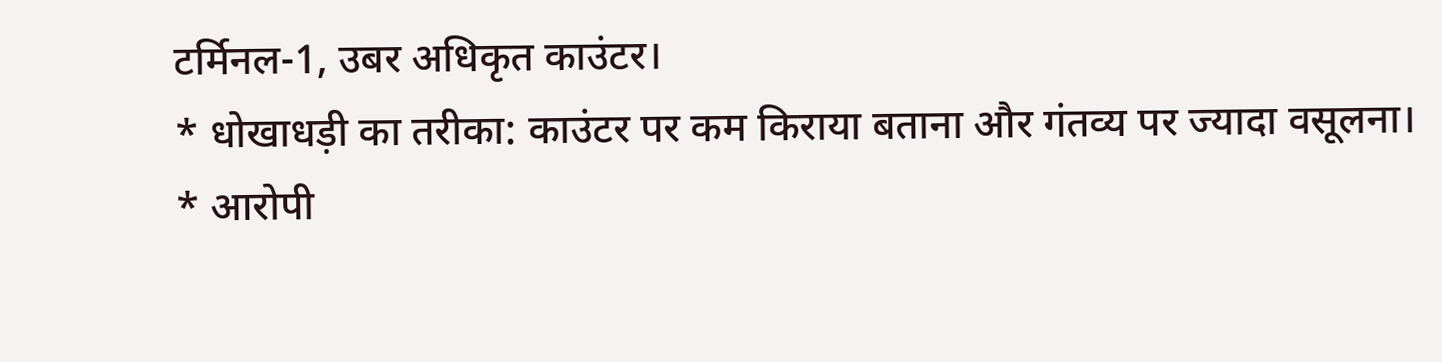टर्मिनल-1, उबर अधिकृत काउंटर।
* धोखाधड़ी का तरीका: काउंटर पर कम किराया बताना और गंतव्य पर ज्यादा वसूलना।
* आरोपी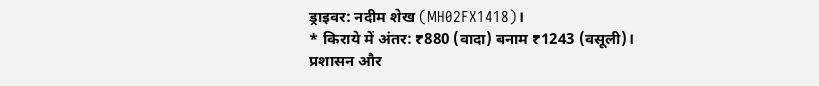ड्राइवर: नदीम शेख (MH02FX1418)।
* किराये में अंतर: ₹880 (वादा) बनाम ₹1243 (वसूली)।
प्रशासन और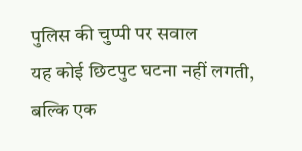पुलिस की चुप्पी पर सवाल
यह कोई छिटपुट घटना नहीं लगती, बल्कि एक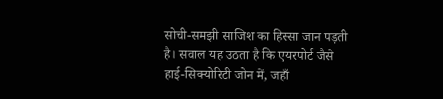सोची-समझी साजिश का हिस्सा जान पड़ती है। सवाल यह उठता है कि एयरपोर्ट जैसे हाई-सिक्योरिटी जोन में, जहाँ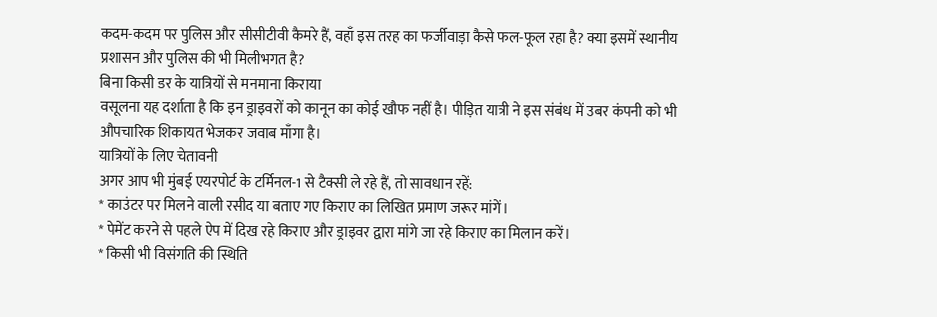कदम-कदम पर पुलिस और सीसीटीवी कैमरे हैं, वहाँ इस तरह का फर्जीवाड़ा कैसे फल-फूल रहा है? क्या इसमें स्थानीय प्रशासन और पुलिस की भी मिलीभगत है?
बिना किसी डर के यात्रियों से मनमाना किराया
वसूलना यह दर्शाता है कि इन ड्राइवरों को कानून का कोई खौफ नहीं है। पीड़ित यात्री ने इस संबंध में उबर कंपनी को भी औपचारिक शिकायत भेजकर जवाब माँगा है।
यात्रियों के लिए चेतावनी
अगर आप भी मुंबई एयरपोर्ट के टर्मिनल-1 से टैक्सी ले रहे हैं, तो सावधान रहें:
* काउंटर पर मिलने वाली रसीद या बताए गए किराए का लिखित प्रमाण जरूर मांगें।
* पेमेंट करने से पहले ऐप में दिख रहे किराए और ड्राइवर द्वारा मांगे जा रहे किराए का मिलान करें।
* किसी भी विसंगति की स्थिति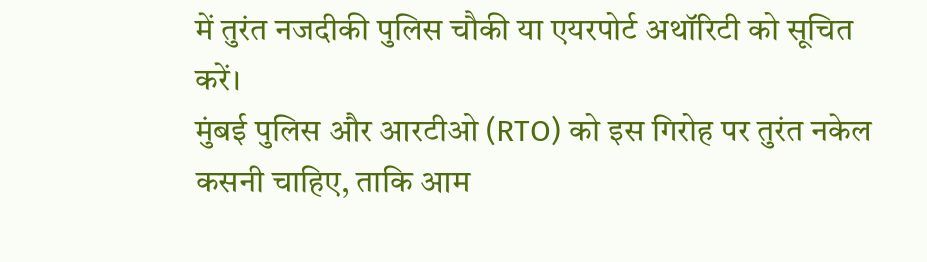में तुरंत नजदीकी पुलिस चौकी या एयरपोर्ट अथॉरिटी को सूचित करें।
मुंबई पुलिस और आरटीओ (RTO) को इस गिरोह पर तुरंत नकेल कसनी चाहिए, ताकि आम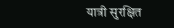यात्री सुरक्षित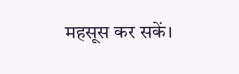महसूस कर सकें।